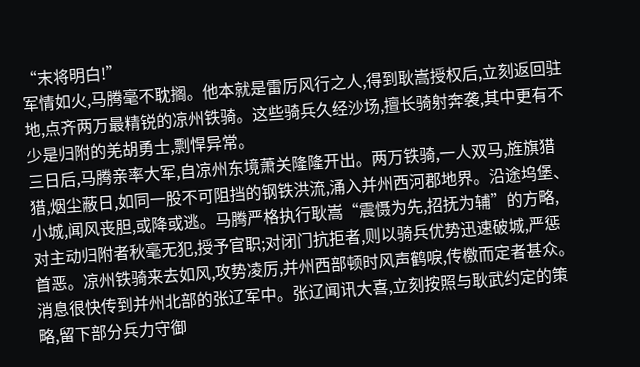“末将明白!”
军情如火,马腾毫不耽搁。他本就是雷厉风行之人,得到耿嵩授权后,立刻返回驻地,点齐两万最精锐的凉州铁骑。这些骑兵久经沙场,擅长骑射奔袭,其中更有不少是归附的羌胡勇士,剽悍异常。
三日后,马腾亲率大军,自凉州东境萧关隆隆开出。两万铁骑,一人双马,旌旗猎猎,烟尘蔽日,如同一股不可阻挡的钢铁洪流,涌入并州西河郡地界。沿途坞堡、小城,闻风丧胆,或降或逃。马腾严格执行耿嵩“震慑为先,招抚为辅”的方略,对主动归附者秋毫无犯,授予官职;对闭门抗拒者,则以骑兵优势迅速破城,严惩首恶。凉州铁骑来去如风,攻势凌厉,并州西部顿时风声鹤唳,传檄而定者甚众。
消息很快传到并州北部的张辽军中。张辽闻讯大喜,立刻按照与耿武约定的策略,留下部分兵力守御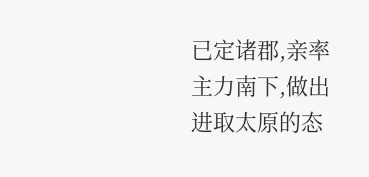已定诸郡,亲率主力南下,做出进取太原的态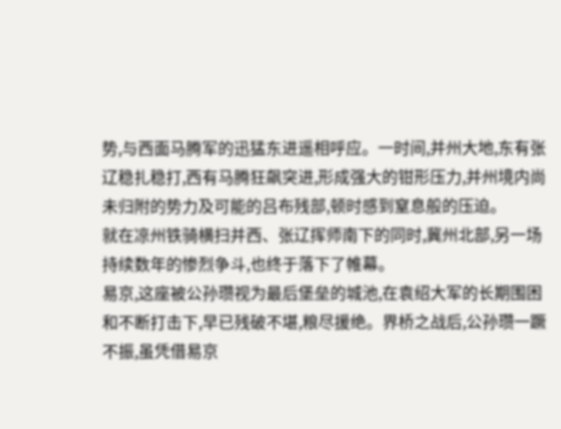势,与西面马腾军的迅猛东进遥相呼应。一时间,并州大地,东有张辽稳扎稳打,西有马腾狂飙突进,形成强大的钳形压力,并州境内尚未归附的势力及可能的吕布残部,顿时感到窒息般的压迫。
就在凉州铁骑横扫并西、张辽挥师南下的同时,冀州北部,另一场持续数年的惨烈争斗,也终于落下了帷幕。
易京,这座被公孙瓒视为最后堡垒的城池,在袁绍大军的长期围困和不断打击下,早已残破不堪,粮尽援绝。界桥之战后,公孙瓒一蹶不振,虽凭借易京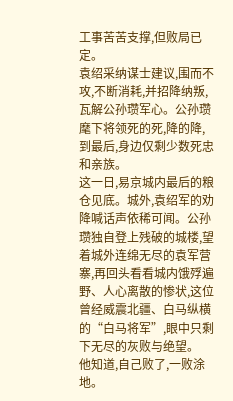工事苦苦支撑,但败局已定。
袁绍采纳谋士建议,围而不攻,不断消耗,并招降纳叛,瓦解公孙瓒军心。公孙瓒麾下将领死的死,降的降,到最后,身边仅剩少数死忠和亲族。
这一日,易京城内最后的粮仓见底。城外,袁绍军的劝降喊话声依稀可闻。公孙瓒独自登上残破的城楼,望着城外连绵无尽的袁军营寨,再回头看看城内饿殍遍野、人心离散的惨状,这位曾经威震北疆、白马纵横的“白马将军”,眼中只剩下无尽的灰败与绝望。
他知道,自己败了,一败涂地。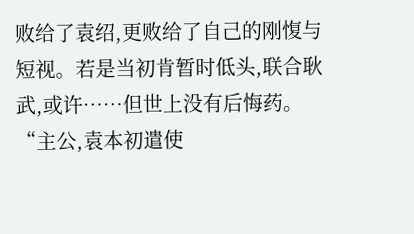败给了袁绍,更败给了自己的刚愎与短视。若是当初肯暂时低头,联合耿武,或许……但世上没有后悔药。
“主公,袁本初遣使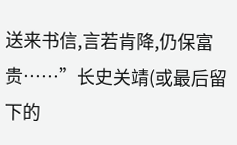送来书信,言若肯降,仍保富贵……”长史关靖(或最后留下的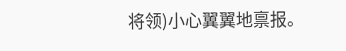将领)小心翼翼地禀报。